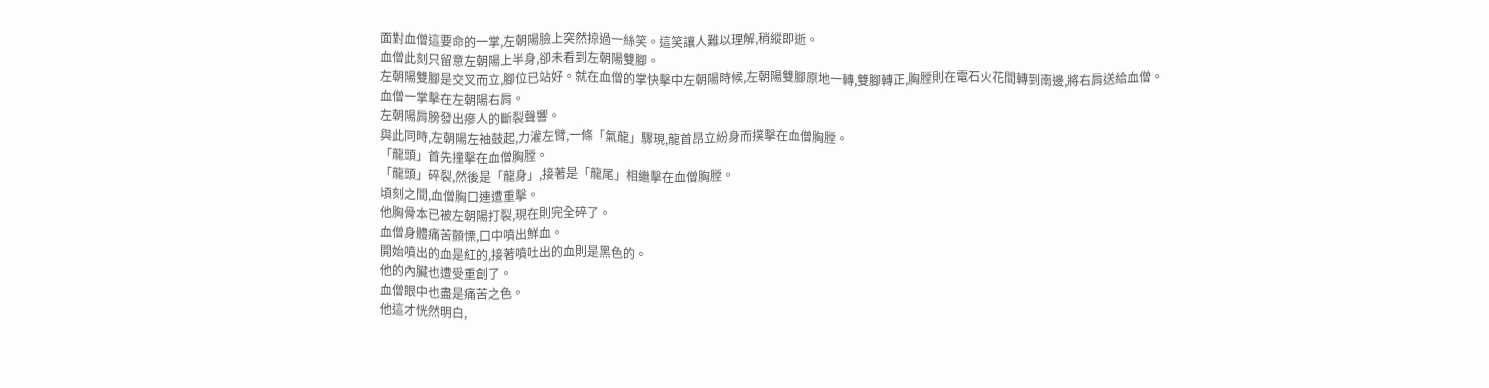面對血僧這要命的一掌,左朝陽臉上突然掠過一絲笑。這笑讓人難以理解,稍縱即逝。
血僧此刻只留意左朝陽上半身,卻未看到左朝陽雙腳。
左朝陽雙腳是交叉而立,腳位已站好。就在血僧的掌快擊中左朝陽時候,左朝陽雙腳原地一轉,雙腳轉正,胸膛則在電石火花間轉到南邊,將右肩送給血僧。
血僧一掌擊在左朝陽右肩。
左朝陽肩膀發出瘮人的斷裂聲響。
與此同時,左朝陽左袖鼓起,力灌左臂,一條「氣龍」驟現,龍首昂立紛身而撲擊在血僧胸膛。
「龍頭」首先撞擊在血僧胸膛。
「龍頭」碎裂,然後是「龍身」,接著是「龍尾」相繼擊在血僧胸膛。
頃刻之間,血僧胸口連遭重擊。
他胸骨本已被左朝陽打裂,現在則完全碎了。
血僧身體痛苦顫慄,口中噴出鮮血。
開始噴出的血是紅的,接著噴吐出的血則是黑色的。
他的內臟也遭受重創了。
血僧眼中也盡是痛苦之色。
他這才恍然明白,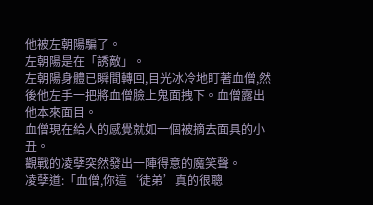他被左朝陽騙了。
左朝陽是在「誘敵」。
左朝陽身體已瞬間轉回,目光冰冷地盯著血僧,然後他左手一把將血僧臉上鬼面拽下。血僧露出他本來面目。
血僧現在給人的感覺就如一個被摘去面具的小丑。
觀戰的凌孽突然發出一陣得意的魔笑聲。
凌孽道:「血僧,你這‘徒弟’真的很聰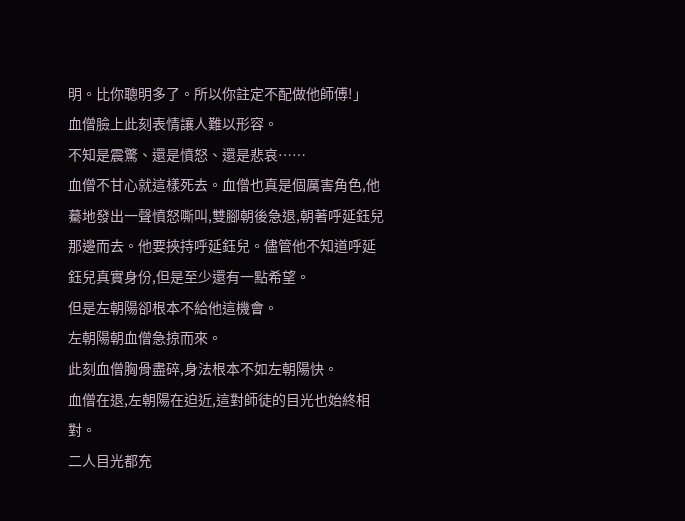明。比你聰明多了。所以你註定不配做他師傅!」
血僧臉上此刻表情讓人難以形容。
不知是震驚、還是憤怒、還是悲哀……
血僧不甘心就這樣死去。血僧也真是個厲害角色,他驀地發出一聲憤怒嘶叫,雙腳朝後急退,朝著呼延鈺兒那邊而去。他要挾持呼延鈺兒。儘管他不知道呼延鈺兒真實身份,但是至少還有一點希望。
但是左朝陽卻根本不給他這機會。
左朝陽朝血僧急掠而來。
此刻血僧胸骨盡碎,身法根本不如左朝陽快。
血僧在退,左朝陽在迫近,這對師徒的目光也始終相對。
二人目光都充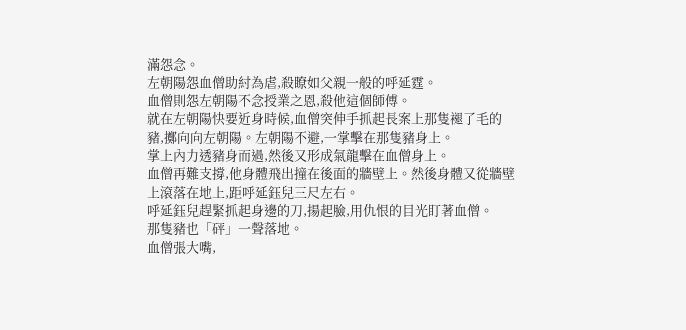滿怨念。
左朝陽怨血僧助紂為虐,殺瞭如父親一般的呼延霆。
血僧則怨左朝陽不念授業之恩,殺他這個師傅。
就在左朝陽快要近身時候,血僧突伸手抓起長案上那隻褪了毛的豬,擲向向左朝陽。左朝陽不避,一掌擊在那隻豬身上。
掌上內力透豬身而過,然後又形成氣龍擊在血僧身上。
血僧再難支撐,他身體飛出撞在後面的牆壁上。然後身體又從牆壁上滾落在地上,距呼延鈺兒三尺左右。
呼延鈺兒趕緊抓起身邊的刀,揚起臉,用仇恨的目光盯著血僧。
那隻豬也「砰」一聲落地。
血僧張大嘴,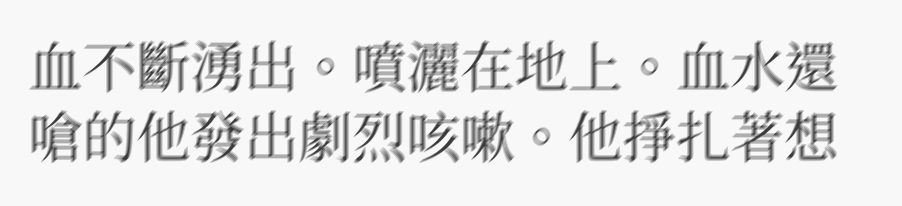血不斷湧出。噴灑在地上。血水還嗆的他發出劇烈咳嗽。他掙扎著想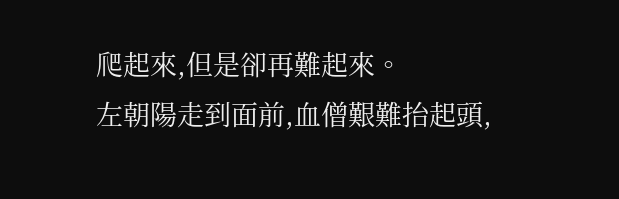爬起來,但是卻再難起來。
左朝陽走到面前,血僧艱難抬起頭,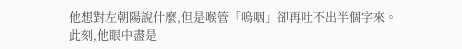他想對左朝陽說什麼,但是喉管「嗚咽」卻再吐不出半個字來。
此刻,他眼中盡是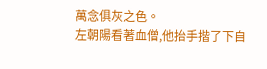萬念俱灰之色。
左朝陽看著血僧,他抬手揩了下自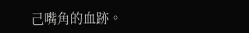己嘴角的血跡。